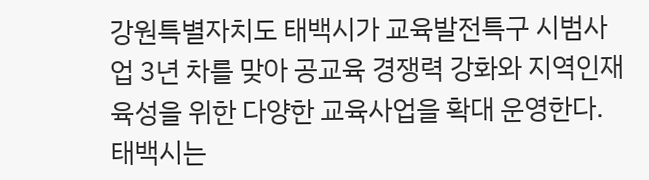강원특별자치도 태백시가 교육발전특구 시범사업 3년 차를 맞아 공교육 경쟁력 강화와 지역인재 육성을 위한 다양한 교육사업을 확대 운영한다. 태백시는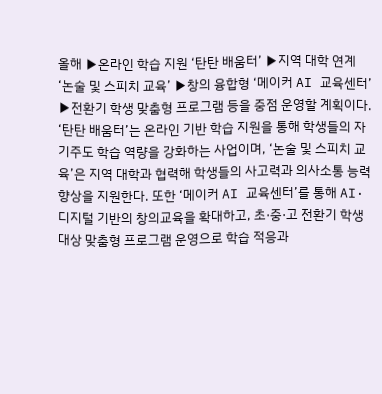올해 ▶온라인 학습 지원 ‘탄탄 배움터’ ▶지역 대학 연계 ‘논술 및 스피치 교육’ ▶창의 융합형 ‘메이커 AI 교육센터’ ▶전환기 학생 맞춤형 프로그램 등을 중점 운영할 계획이다. ‘탄탄 배움터’는 온라인 기반 학습 지원을 통해 학생들의 자기주도 학습 역량을 강화하는 사업이며, ‘논술 및 스피치 교육’은 지역 대학과 협력해 학생들의 사고력과 의사소통 능력 향상을 지원한다. 또한 ‘메이커 AI 교육센터’를 통해 AI·디지털 기반의 창의교육을 확대하고, 초·중·고 전환기 학생 대상 맞춤형 프로그램 운영으로 학습 적응과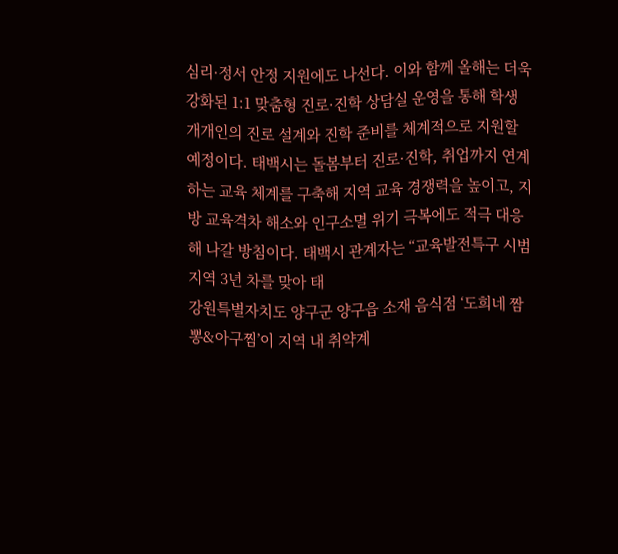심리·정서 안정 지원에도 나선다. 이와 함께 올해는 더욱 강화된 1:1 맞춤형 진로·진학 상담실 운영을 통해 학생 개개인의 진로 설계와 진학 준비를 체계적으로 지원할 예정이다. 태백시는 돌봄부터 진로·진학, 취업까지 연계하는 교육 체계를 구축해 지역 교육 경쟁력을 높이고, 지방 교육격차 해소와 인구소멸 위기 극복에도 적극 대응해 나갈 방침이다. 태백시 관계자는 “교육발전특구 시범지역 3년 차를 맞아 태
강원특별자치도 양구군 양구읍 소재 음식점 ‘도희네 짬뽕&아구찜’이 지역 내 취약계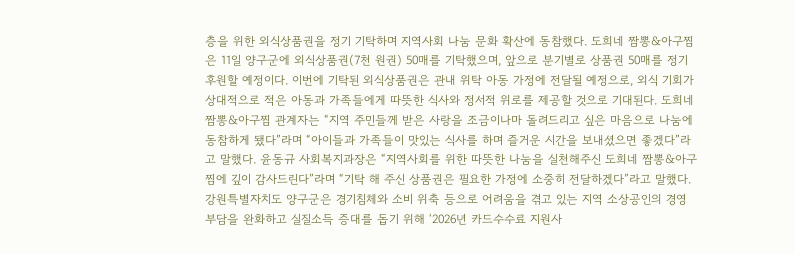층을 위한 외식상품권을 정기 기탁하며 지역사회 나눔 문화 확산에 동참했다. 도희네 짬뽕&아구찜은 11일 양구군에 외식상품권(7천 원권) 50매를 기탁했으며, 앞으로 분기별로 상품권 50매를 정기 후원할 예정이다. 이번에 기탁된 외식상품권은 관내 위탁 아동 가정에 전달될 예정으로, 외식 기회가 상대적으로 적은 아동과 가족들에게 따뜻한 식사와 정서적 위로를 제공할 것으로 기대된다. 도희네 짬뽕&아구찜 관계자는 “지역 주민들께 받은 사랑을 조금이나마 돌려드리고 싶은 마음으로 나눔에 동참하게 됐다”라며 “아이들과 가족들이 맛있는 식사를 하며 즐거운 시간을 보내셨으면 좋겠다”라고 말했다. 윤동규 사회복지과장은 “지역사회를 위한 따뜻한 나눔을 실천해주신 도희네 짬뽕&아구찜에 깊이 감사드린다”라며 “기탁 해 주신 상품권은 필요한 가정에 소중히 전달하겠다”라고 말했다.
강원특별자치도 양구군은 경기침체와 소비 위축 등으로 어려움을 겪고 있는 지역 소상공인의 경영 부담을 완화하고 실질소득 증대를 돕기 위해 ‘2026년 카드수수료 지원사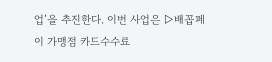업’을 추진한다. 이번 사업은 ▷배꼽페이 가맹점 카드수수료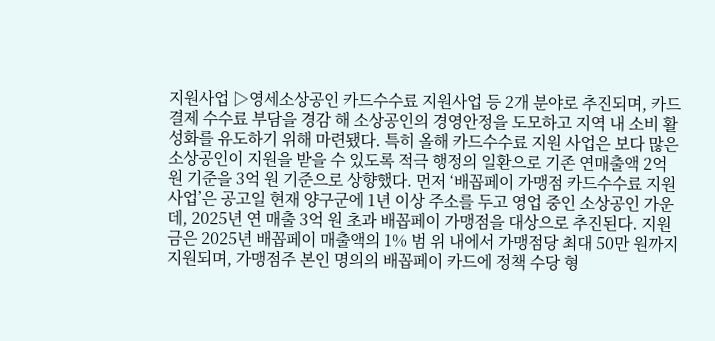지원사업 ▷영세소상공인 카드수수료 지원사업 등 2개 분야로 추진되며, 카드 결제 수수료 부담을 경감 해 소상공인의 경영안정을 도모하고 지역 내 소비 활성화를 유도하기 위해 마련됐다. 특히 올해 카드수수료 지원 사업은 보다 많은 소상공인이 지원을 받을 수 있도록 적극 행정의 일환으로 기존 연매출액 2억 원 기준을 3억 원 기준으로 상향했다. 먼저 ‘배꼽페이 가맹점 카드수수료 지원사업’은 공고일 현재 양구군에 1년 이상 주소를 두고 영업 중인 소상공인 가운데, 2025년 연 매출 3억 원 초과 배꼽페이 가맹점을 대상으로 추진된다. 지원금은 2025년 배꼽페이 매출액의 1% 범 위 내에서 가맹점당 최대 50만 원까지 지원되며, 가맹점주 본인 명의의 배꼽페이 카드에 정책 수당 형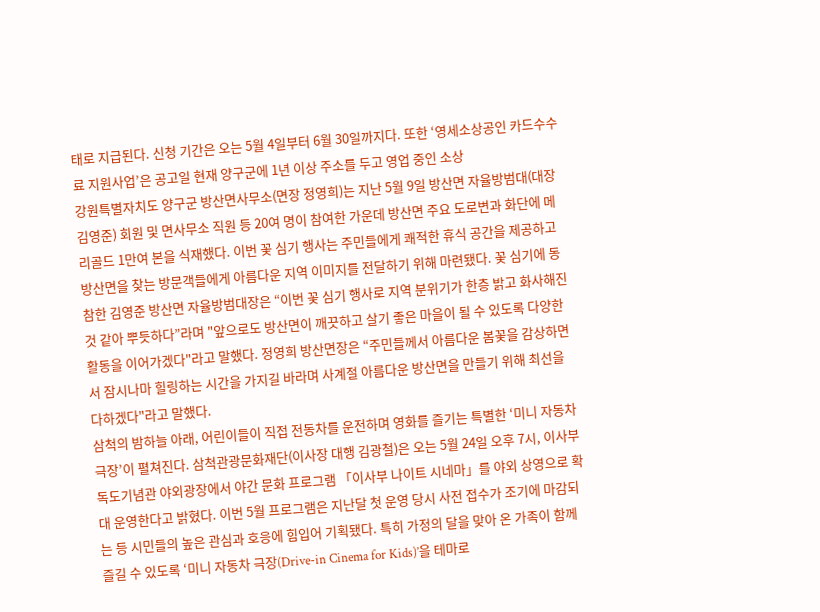태로 지급된다. 신청 기간은 오는 5월 4일부터 6월 30일까지다. 또한 ‘영세소상공인 카드수수료 지원사업’은 공고일 현재 양구군에 1년 이상 주소를 두고 영업 중인 소상
강원특별자치도 양구군 방산면사무소(면장 정영희)는 지난 5월 9일 방산면 자율방범대(대장 김영준) 회원 및 면사무소 직원 등 20여 명이 참여한 가운데 방산면 주요 도로변과 화단에 메리골드 1만여 본을 식재했다. 이번 꽃 심기 행사는 주민들에게 쾌적한 휴식 공간을 제공하고 방산면을 찾는 방문객들에게 아름다운 지역 이미지를 전달하기 위해 마련됐다. 꽃 심기에 동참한 김영준 방산면 자율방범대장은 “이번 꽃 심기 행사로 지역 분위기가 한층 밝고 화사해진 것 같아 뿌듯하다”라며 "앞으로도 방산면이 깨끗하고 살기 좋은 마을이 될 수 있도록 다양한 활동을 이어가겠다"라고 말했다. 정영희 방산면장은 “주민들께서 아름다운 봄꽃을 감상하면서 잠시나마 힐링하는 시간을 가지길 바라며 사계절 아름다운 방산면을 만들기 위해 최선을 다하겠다"라고 말했다.
삼척의 밤하늘 아래, 어린이들이 직접 전동차를 운전하며 영화를 즐기는 특별한 ‘미니 자동차 극장’이 펼쳐진다. 삼척관광문화재단(이사장 대행 김광철)은 오는 5월 24일 오후 7시, 이사부독도기념관 야외광장에서 야간 문화 프로그램 「이사부 나이트 시네마」를 야외 상영으로 확대 운영한다고 밝혔다. 이번 5월 프로그램은 지난달 첫 운영 당시 사전 접수가 조기에 마감되는 등 시민들의 높은 관심과 호응에 힘입어 기획됐다. 특히 가정의 달을 맞아 온 가족이 함께 즐길 수 있도록 ‘미니 자동차 극장(Drive-in Cinema for Kids)’을 테마로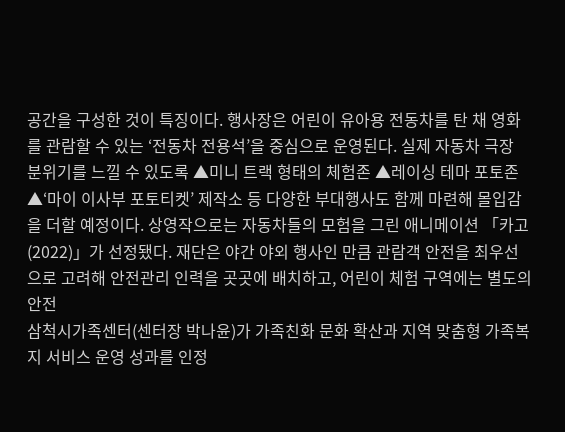공간을 구성한 것이 특징이다. 행사장은 어린이 유아용 전동차를 탄 채 영화를 관람할 수 있는 ‘전동차 전용석’을 중심으로 운영된다. 실제 자동차 극장 분위기를 느낄 수 있도록 ▲미니 트랙 형태의 체험존 ▲레이싱 테마 포토존 ▲‘마이 이사부 포토티켓’ 제작소 등 다양한 부대행사도 함께 마련해 몰입감을 더할 예정이다. 상영작으로는 자동차들의 모험을 그린 애니메이션 「카고(2022)」가 선정됐다. 재단은 야간 야외 행사인 만큼 관람객 안전을 최우선으로 고려해 안전관리 인력을 곳곳에 배치하고, 어린이 체험 구역에는 별도의 안전
삼척시가족센터(센터장 박나윤)가 가족친화 문화 확산과 지역 맞춤형 가족복지 서비스 운영 성과를 인정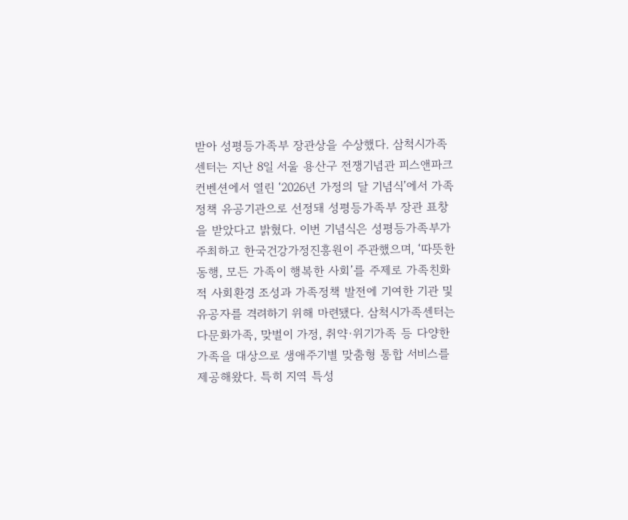받아 성평등가족부 장관상을 수상했다. 삼척시가족센터는 지난 8일 서울 용산구 전쟁기념관 피스앤파크컨벤션에서 열린 ‘2026년 가정의 달 기념식’에서 가족정책 유공기관으로 선정돼 성평등가족부 장관 표창을 받았다고 밝혔다. 이번 기념식은 성평등가족부가 주최하고 한국건강가정진흥원이 주관했으며, ‘따뜻한 동행, 모든 가족이 행복한 사회’를 주제로 가족친화적 사회환경 조성과 가족정책 발전에 기여한 기관 및 유공자를 격려하기 위해 마련됐다. 삼척시가족센터는 다문화가족, 맞벌이 가정, 취약·위기가족 등 다양한 가족을 대상으로 생애주기별 맞춤형 통합 서비스를 제공해왔다. 특히 지역 특성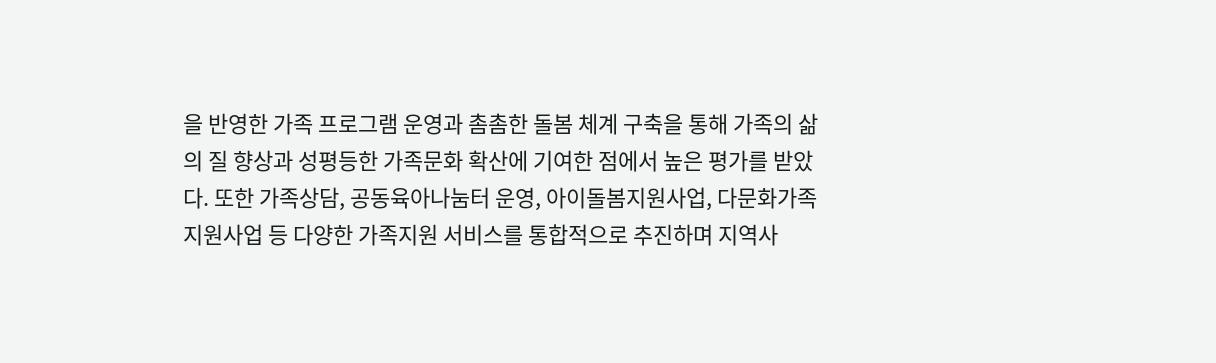을 반영한 가족 프로그램 운영과 촘촘한 돌봄 체계 구축을 통해 가족의 삶의 질 향상과 성평등한 가족문화 확산에 기여한 점에서 높은 평가를 받았다. 또한 가족상담, 공동육아나눔터 운영, 아이돌봄지원사업, 다문화가족 지원사업 등 다양한 가족지원 서비스를 통합적으로 추진하며 지역사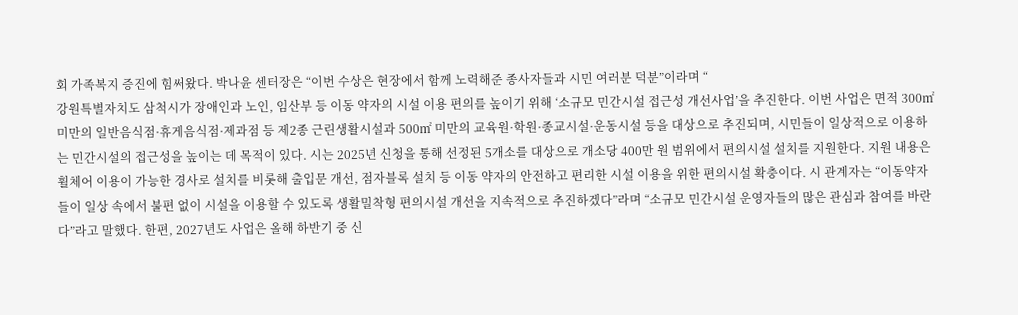회 가족복지 증진에 힘써왔다. 박나윤 센터장은 “이번 수상은 현장에서 함께 노력해준 종사자들과 시민 여러분 덕분”이라며 “
강원특별자치도 삼척시가 장애인과 노인, 임산부 등 이동 약자의 시설 이용 편의를 높이기 위해 ‘소규모 민간시설 접근성 개선사업’을 추진한다. 이번 사업은 면적 300㎡ 미만의 일반음식점·휴게음식점·제과점 등 제2종 근린생활시설과 500㎡ 미만의 교육원·학원·종교시설·운동시설 등을 대상으로 추진되며, 시민들이 일상적으로 이용하는 민간시설의 접근성을 높이는 데 목적이 있다. 시는 2025년 신청을 통해 선정된 5개소를 대상으로 개소당 400만 원 범위에서 편의시설 설치를 지원한다. 지원 내용은 휠체어 이용이 가능한 경사로 설치를 비롯해 출입문 개선, 점자블록 설치 등 이동 약자의 안전하고 편리한 시설 이용을 위한 편의시설 확충이다. 시 관계자는 “이동약자들이 일상 속에서 불편 없이 시설을 이용할 수 있도록 생활밀착형 편의시설 개선을 지속적으로 추진하겠다”라며 “소규모 민간시설 운영자들의 많은 관심과 참여를 바란다”라고 말했다. 한편, 2027년도 사업은 올해 하반기 중 신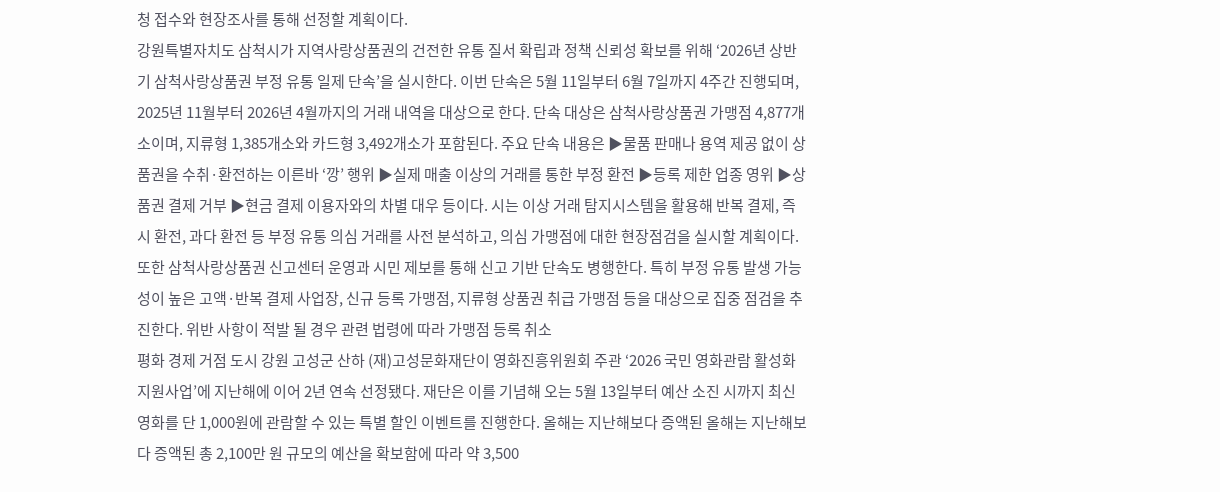청 접수와 현장조사를 통해 선정할 계획이다.
강원특별자치도 삼척시가 지역사랑상품권의 건전한 유통 질서 확립과 정책 신뢰성 확보를 위해 ‘2026년 상반기 삼척사랑상품권 부정 유통 일제 단속’을 실시한다. 이번 단속은 5월 11일부터 6월 7일까지 4주간 진행되며, 2025년 11월부터 2026년 4월까지의 거래 내역을 대상으로 한다. 단속 대상은 삼척사랑상품권 가맹점 4,877개소이며, 지류형 1,385개소와 카드형 3,492개소가 포함된다. 주요 단속 내용은 ▶물품 판매나 용역 제공 없이 상품권을 수취·환전하는 이른바 ‘깡’ 행위 ▶실제 매출 이상의 거래를 통한 부정 환전 ▶등록 제한 업종 영위 ▶상품권 결제 거부 ▶현금 결제 이용자와의 차별 대우 등이다. 시는 이상 거래 탐지시스템을 활용해 반복 결제, 즉시 환전, 과다 환전 등 부정 유통 의심 거래를 사전 분석하고, 의심 가맹점에 대한 현장점검을 실시할 계획이다. 또한 삼척사랑상품권 신고센터 운영과 시민 제보를 통해 신고 기반 단속도 병행한다. 특히 부정 유통 발생 가능성이 높은 고액·반복 결제 사업장, 신규 등록 가맹점, 지류형 상품권 취급 가맹점 등을 대상으로 집중 점검을 추진한다. 위반 사항이 적발 될 경우 관련 법령에 따라 가맹점 등록 취소
평화 경제 거점 도시 강원 고성군 산하 (재)고성문화재단이 영화진흥위원회 주관 ‘2026 국민 영화관람 활성화 지원사업’에 지난해에 이어 2년 연속 선정됐다. 재단은 이를 기념해 오는 5월 13일부터 예산 소진 시까지 최신 영화를 단 1,000원에 관람할 수 있는 특별 할인 이벤트를 진행한다. 올해는 지난해보다 증액된 올해는 지난해보다 증액된 총 2,100만 원 규모의 예산을 확보함에 따라 약 3,500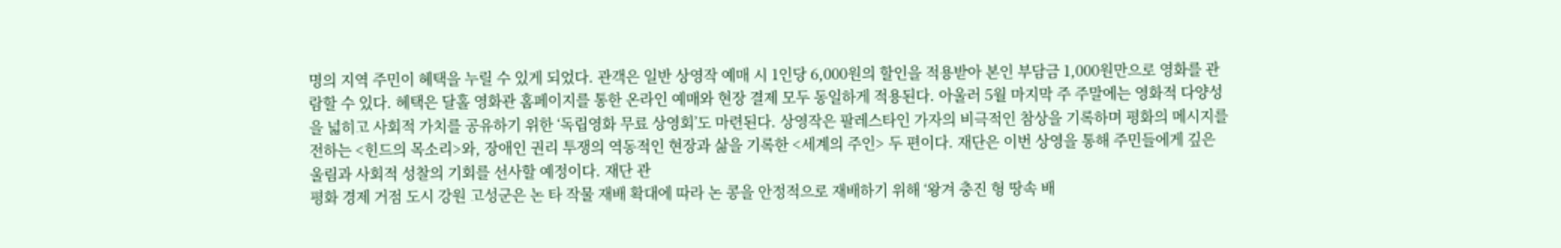명의 지역 주민이 혜택을 누릴 수 있게 되었다. 관객은 일반 상영작 예매 시 1인당 6,000원의 할인을 적용받아 본인 부담금 1,000원만으로 영화를 관람할 수 있다. 혜택은 달홀 영화관 홈페이지를 통한 온라인 예매와 현장 결제 모두 동일하게 적용된다. 아울러 5월 마지막 주 주말에는 영화적 다양성을 넓히고 사회적 가치를 공유하기 위한 ‘독립영화 무료 상영회’도 마련된다. 상영작은 팔레스타인 가자의 비극적인 참상을 기록하며 평화의 메시지를 전하는 <힌드의 목소리>와, 장애인 권리 투쟁의 역동적인 현장과 삶을 기록한 <세계의 주인> 두 편이다. 재단은 이번 상영을 통해 주민들에게 깊은 울림과 사회적 성찰의 기회를 선사할 예정이다. 재단 관
평화 경제 거점 도시 강원 고성군은 논 타 작물 재배 확대에 따라 논 콩을 안정적으로 재배하기 위해 ‘왕겨 충진 형 땅속 배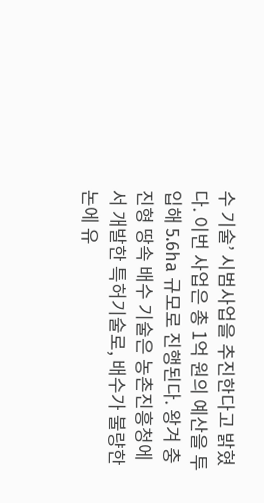수 기술’ 시범사업을 추진한다고 밝혔다. 이번 사업은 총 1억 원의 예산을 투입해 5.6ha 규모로 진행된다. 왕겨 충진형 땅속 배수 기술은 농촌진흥청에서 개발한 특허기술로, 배수가 불량한 논에 유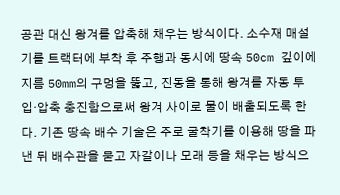공관 대신 왕겨를 압축해 채우는 방식이다. 소수재 매설기를 트랙터에 부착 후 주행과 동시에 땅속 50cm 깊이에 지름 50mm의 구멍을 뚫고, 진동을 통해 왕겨를 자동 투입·압축 충진함으로써 왕겨 사이로 물이 배출되도록 한다. 기존 땅속 배수 기술은 주로 굴착기를 이용해 땅을 파낸 뒤 배수관을 묻고 자갈이나 모래 등을 채우는 방식으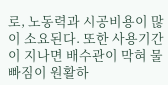로, 노동력과 시공비용이 많이 소요된다. 또한 사용기간이 지나면 배수관이 막혀 물 빠짐이 원활하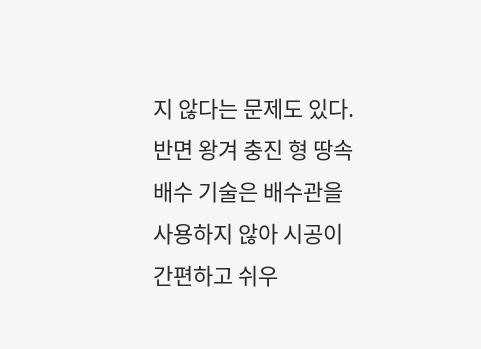지 않다는 문제도 있다. 반면 왕겨 충진 형 땅속 배수 기술은 배수관을 사용하지 않아 시공이 간편하고 쉬우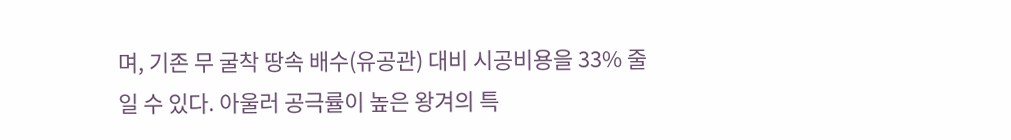며, 기존 무 굴착 땅속 배수(유공관) 대비 시공비용을 33% 줄일 수 있다. 아울러 공극률이 높은 왕겨의 특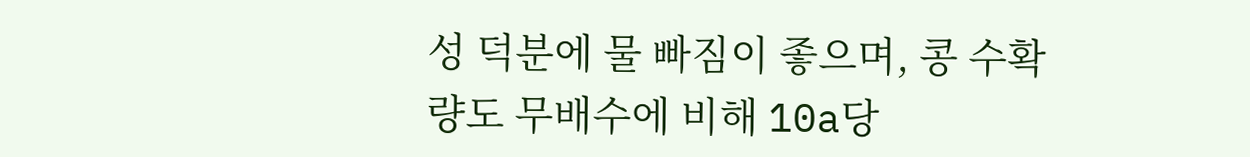성 덕분에 물 빠짐이 좋으며, 콩 수확량도 무배수에 비해 10a당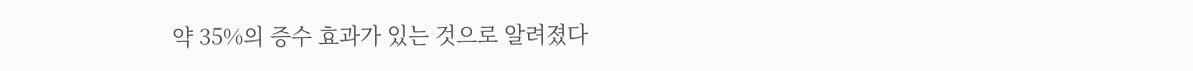약 35%의 증수 효과가 있는 것으로 알려졌다